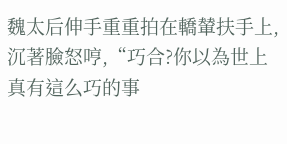魏太后伸手重重拍在轎輦扶手上,沉著臉怒哼,“巧合?你以為世上真有這么巧的事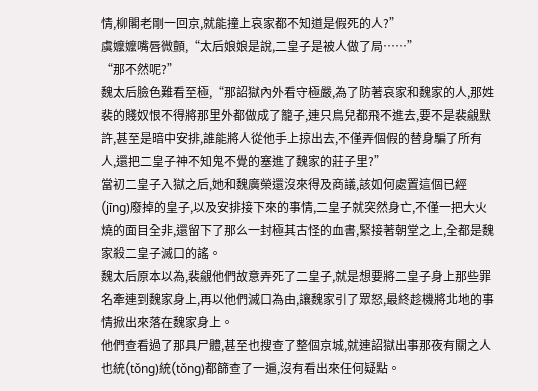情,柳閣老剛一回京,就能撞上哀家都不知道是假死的人?”
虞嬤嬤嘴唇微顫,“太后娘娘是說,二皇子是被人做了局……”
“那不然呢?”
魏太后臉色難看至極,“那詔獄內外看守極嚴,為了防著哀家和魏家的人,那姓裴的賤奴恨不得將那里外都做成了籠子,連只鳥兒都飛不進去,要不是裴覦默許,甚至是暗中安排,誰能將人從他手上掠出去,不僅弄個假的替身騙了所有人,還把二皇子神不知鬼不覺的塞進了魏家的莊子里?”
當初二皇子入獄之后,她和魏廣榮還沒來得及商議,該如何處置這個已經(jīng)廢掉的皇子,以及安排接下來的事情,二皇子就突然身亡,不僅一把大火燒的面目全非,還留下了那么一封極其古怪的血書,緊接著朝堂之上,全都是魏家殺二皇子滅口的謠。
魏太后原本以為,裴覦他們故意弄死了二皇子,就是想要將二皇子身上那些罪名牽連到魏家身上,再以他們滅口為由,讓魏家引了眾怒,最終趁機將北地的事情掀出來落在魏家身上。
他們查看過了那具尸體,甚至也搜查了整個京城,就連詔獄出事那夜有關之人也統(tǒng)統(tǒng)都篩查了一遍,沒有看出來任何疑點。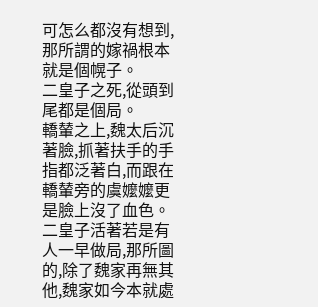可怎么都沒有想到,那所謂的嫁禍根本就是個幌子。
二皇子之死,從頭到尾都是個局。
轎輦之上,魏太后沉著臉,抓著扶手的手指都泛著白,而跟在轎輦旁的虞嬤嬤更是臉上沒了血色。
二皇子活著若是有人一早做局,那所圖的,除了魏家再無其他,魏家如今本就處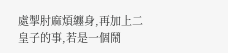處掣肘麻煩纏身,再加上二皇子的事,若是一個鬧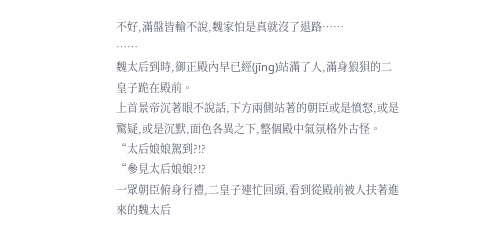不好,滿盤皆輸不說,魏家怕是真就沒了退路……
……
魏太后到時,御正殿內早已經(jīng)站滿了人,滿身狼狽的二皇子跪在殿前。
上首景帝沉著眼不說話,下方兩側站著的朝臣或是憤怒,或是驚疑,或是沉默,面色各異之下,整個殿中氣氛格外古怪。
“太后娘娘駕到?!?
“參見太后娘娘?!?
一眾朝臣俯身行禮,二皇子連忙回頭,看到從殿前被人扶著進來的魏太后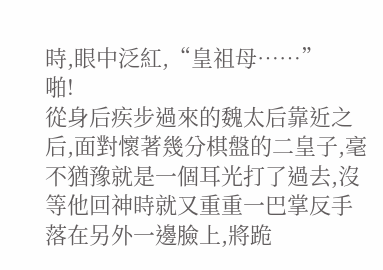時,眼中泛紅,“皇祖母……”
啪!
從身后疾步過來的魏太后靠近之后,面對懷著幾分棋盤的二皇子,毫不猶豫就是一個耳光打了過去,沒等他回神時就又重重一巴掌反手落在另外一邊臉上,將跪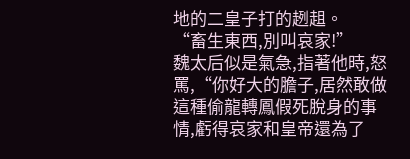地的二皇子打的趔趄。
“畜生東西,別叫哀家!”
魏太后似是氣急,指著他時,怒罵,“你好大的膽子,居然敢做這種偷龍轉鳳假死脫身的事情,虧得哀家和皇帝還為了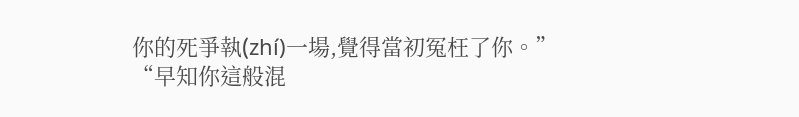你的死爭執(zhí)一場,覺得當初冤枉了你。”
“早知你這般混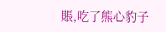賬,吃了熊心豹子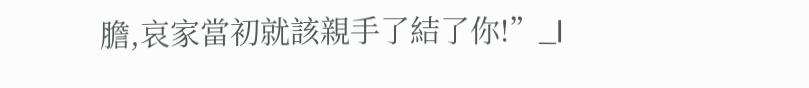膽,哀家當初就該親手了結了你!”_l